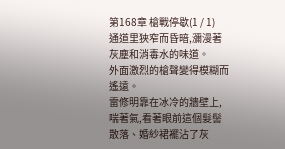第168章 槍戰停歇(1 / 1)
通道里狹窄而昏暗,瀰漫著灰塵和消毒水的味道。
外面激烈的槍聲變得模糊而遙遠。
雷修明靠在冰冷的牆壁上,喘著氣,看著眼前這個髮髻散落、婚紗裙襬沾了灰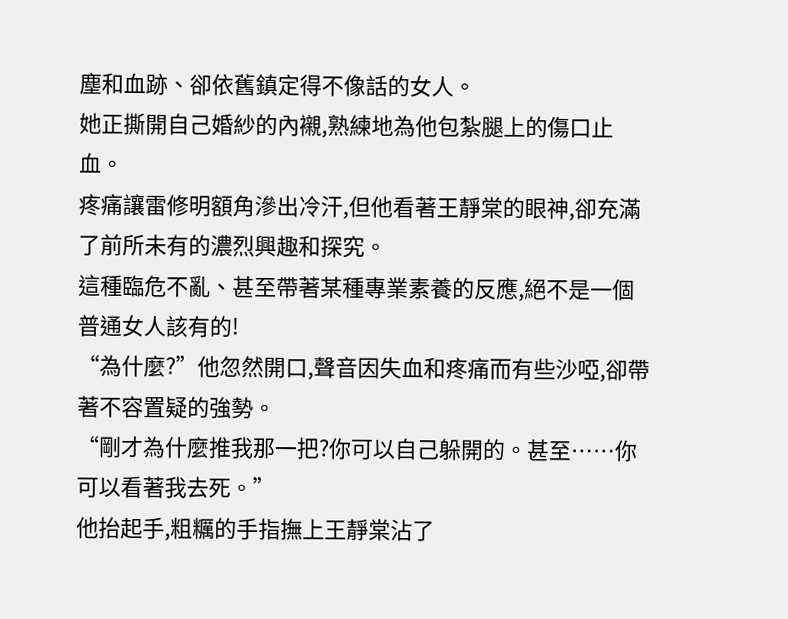塵和血跡、卻依舊鎮定得不像話的女人。
她正撕開自己婚紗的內襯,熟練地為他包紮腿上的傷口止血。
疼痛讓雷修明額角滲出冷汗,但他看著王靜棠的眼神,卻充滿了前所未有的濃烈興趣和探究。
這種臨危不亂、甚至帶著某種專業素養的反應,絕不是一個普通女人該有的!
“為什麼?”他忽然開口,聲音因失血和疼痛而有些沙啞,卻帶著不容置疑的強勢。
“剛才為什麼推我那一把?你可以自己躲開的。甚至……你可以看著我去死。”
他抬起手,粗糲的手指撫上王靜棠沾了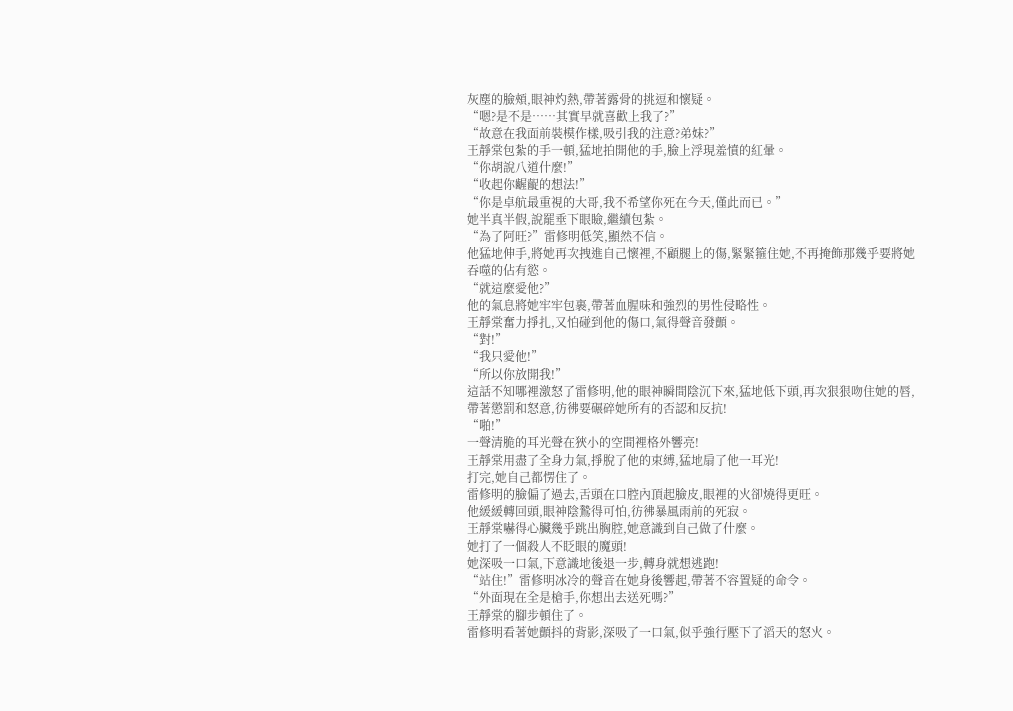灰塵的臉頰,眼神灼熱,帶著露骨的挑逗和懷疑。
“嗯?是不是……其實早就喜歡上我了?”
“故意在我面前裝模作樣,吸引我的注意?弟妹?”
王靜棠包紮的手一頓,猛地拍開他的手,臉上浮現羞憤的紅暈。
“你胡說八道什麼!”
“收起你齷齪的想法!”
“你是卓航最重視的大哥,我不希望你死在今天,僅此而已。”
她半真半假,說罷垂下眼瞼,繼續包紮。
“為了阿旺?”雷修明低笑,顯然不信。
他猛地伸手,將她再次拽進自己懷裡,不顧腿上的傷,緊緊箍住她,不再掩飾那幾乎要將她吞噬的佔有慾。
“就這麼愛他?”
他的氣息將她牢牢包裹,帶著血腥味和強烈的男性侵略性。
王靜棠奮力掙扎,又怕碰到他的傷口,氣得聲音發顫。
“對!”
“我只愛他!”
“所以你放開我!”
這話不知哪裡激怒了雷修明,他的眼神瞬間陰沉下來,猛地低下頭,再次狠狠吻住她的唇,帶著懲罰和怒意,彷彿要碾碎她所有的否認和反抗!
“啪!”
一聲清脆的耳光聲在狹小的空間裡格外響亮!
王靜棠用盡了全身力氣,掙脫了他的束縛,猛地扇了他一耳光!
打完,她自己都愣住了。
雷修明的臉偏了過去,舌頭在口腔內頂起臉皮,眼裡的火卻燒得更旺。
他緩緩轉回頭,眼神陰鷙得可怕,彷彿暴風雨前的死寂。
王靜棠嚇得心臟幾乎跳出胸腔,她意識到自己做了什麼。
她打了一個殺人不眨眼的魔頭!
她深吸一口氣,下意識地後退一步,轉身就想逃跑!
“站住!”雷修明冰冷的聲音在她身後響起,帶著不容置疑的命令。
“外面現在全是槍手,你想出去送死嗎?”
王靜棠的腳步頓住了。
雷修明看著她顫抖的背影,深吸了一口氣,似乎強行壓下了滔天的怒火。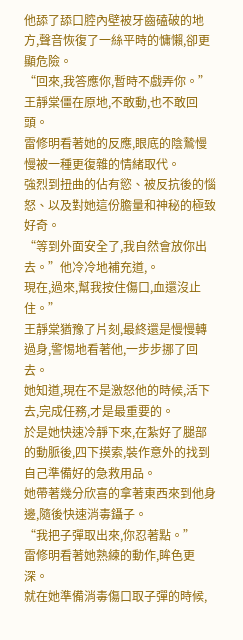他舔了舔口腔內壁被牙齒磕破的地方,聲音恢復了一絲平時的慵懶,卻更顯危險。
“回來,我答應你,暫時不戲弄你。”
王靜棠僵在原地,不敢動,也不敢回頭。
雷修明看著她的反應,眼底的陰鷙慢慢被一種更復雜的情緒取代。
強烈到扭曲的佔有慾、被反抗後的惱怒、以及對她這份膽量和神秘的極致好奇。
“等到外面安全了,我自然會放你出去。”他冷冷地補充道,。
現在,過來,幫我按住傷口,血還沒止住。”
王靜棠猶豫了片刻,最終還是慢慢轉過身,警惕地看著他,一步步挪了回去。
她知道,現在不是激怒他的時候,活下去,完成任務,才是最重要的。
於是她快速冷靜下來,在紮好了腿部的動脈後,四下摸索,裝作意外的找到自己準備好的急救用品。
她帶著幾分欣喜的拿著東西來到他身邊,隨後快速消毒鑷子。
“我把子彈取出來,你忍著點。”
雷修明看著她熟練的動作,眸色更深。
就在她準備消毒傷口取子彈的時候,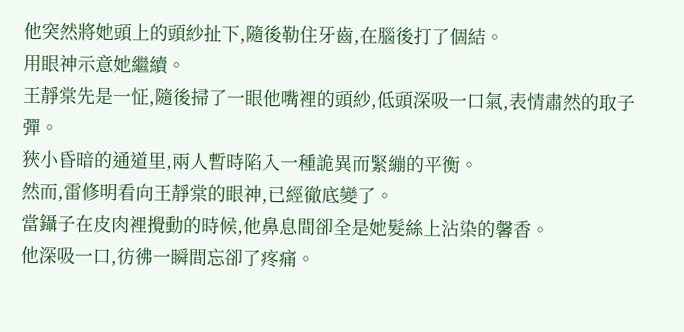他突然將她頭上的頭紗扯下,隨後勒住牙齒,在腦後打了個結。
用眼神示意她繼續。
王靜棠先是一怔,隨後掃了一眼他嘴裡的頭紗,低頭深吸一口氣,表情肅然的取子彈。
狹小昏暗的通道里,兩人暫時陷入一種詭異而緊繃的平衡。
然而,雷修明看向王靜棠的眼神,已經徹底變了。
當鑷子在皮肉裡攪動的時候,他鼻息間卻全是她髮絲上沾染的馨香。
他深吸一口,彷彿一瞬間忘卻了疼痛。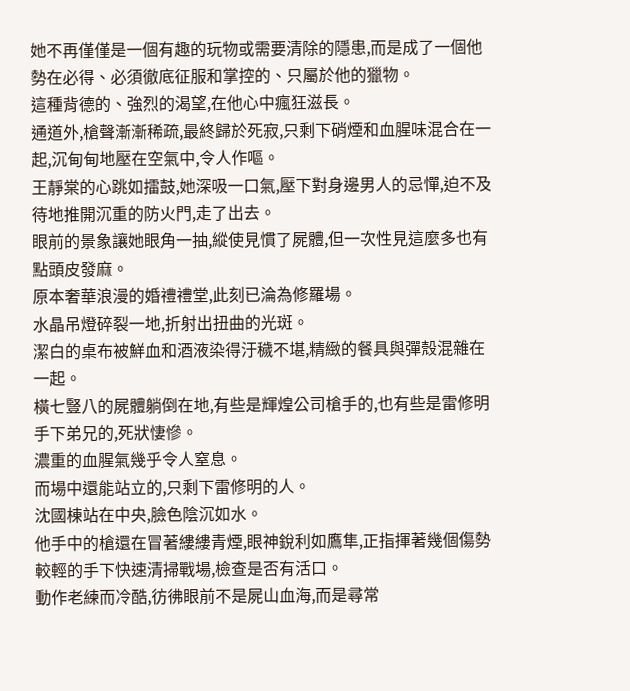她不再僅僅是一個有趣的玩物或需要清除的隱患,而是成了一個他勢在必得、必須徹底征服和掌控的、只屬於他的獵物。
這種背德的、強烈的渴望,在他心中瘋狂滋長。
通道外,槍聲漸漸稀疏,最終歸於死寂,只剩下硝煙和血腥味混合在一起,沉甸甸地壓在空氣中,令人作嘔。
王靜棠的心跳如擂鼓,她深吸一口氣,壓下對身邊男人的忌憚,迫不及待地推開沉重的防火門,走了出去。
眼前的景象讓她眼角一抽,縱使見慣了屍體,但一次性見這麼多也有點頭皮發麻。
原本奢華浪漫的婚禮禮堂,此刻已淪為修羅場。
水晶吊燈碎裂一地,折射出扭曲的光斑。
潔白的桌布被鮮血和酒液染得汙穢不堪,精緻的餐具與彈殼混雜在一起。
橫七豎八的屍體躺倒在地,有些是輝煌公司槍手的,也有些是雷修明手下弟兄的,死狀悽慘。
濃重的血腥氣幾乎令人窒息。
而場中還能站立的,只剩下雷修明的人。
沈國棟站在中央,臉色陰沉如水。
他手中的槍還在冒著縷縷青煙,眼神銳利如鷹隼,正指揮著幾個傷勢較輕的手下快速清掃戰場,檢查是否有活口。
動作老練而冷酷,彷彿眼前不是屍山血海,而是尋常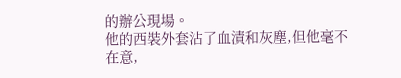的辦公現場。
他的西裝外套沾了血漬和灰塵,但他毫不在意,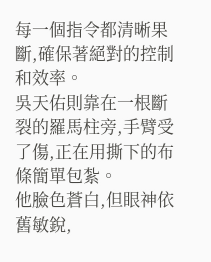每一個指令都清晰果斷,確保著絕對的控制和效率。
吳天佑則靠在一根斷裂的羅馬柱旁,手臂受了傷,正在用撕下的布條簡單包紮。
他臉色蒼白,但眼神依舊敏銳,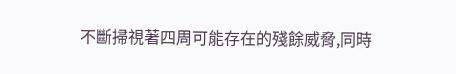不斷掃視著四周可能存在的殘餘威脅,同時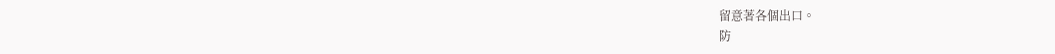留意著各個出口。
防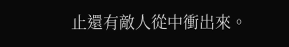止還有敵人從中衝出來。